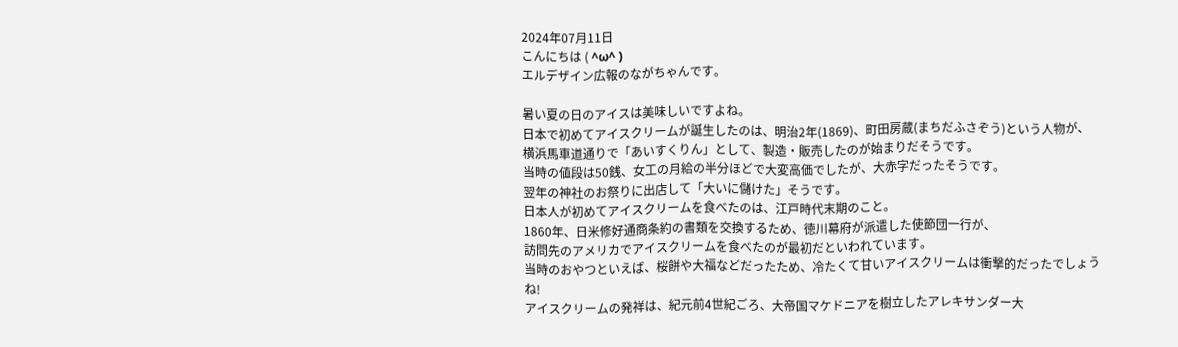2024年07月11日
こんにちは ( ^ω^ )
エルデザイン広報のながちゃんです。

暑い夏の日のアイスは美味しいですよね。
日本で初めてアイスクリームが誕生したのは、明治2年(1869)、町田房蔵(まちだふさぞう)という人物が、
横浜馬車道通りで「あいすくりん」として、製造・販売したのが始まりだそうです。
当時の値段は50銭、女工の月給の半分ほどで大変高価でしたが、大赤字だったそうです。
翌年の神社のお祭りに出店して「大いに儲けた」そうです。
日本人が初めてアイスクリームを食べたのは、江戸時代末期のこと。
1860年、日米修好通商条約の書類を交換するため、徳川幕府が派遣した使節団一行が、
訪問先のアメリカでアイスクリームを食べたのが最初だといわれています。
当時のおやつといえば、桜餅や大福などだったため、冷たくて甘いアイスクリームは衝撃的だったでしょうね!
アイスクリームの発祥は、紀元前4世紀ごろ、大帝国マケドニアを樹立したアレキサンダー大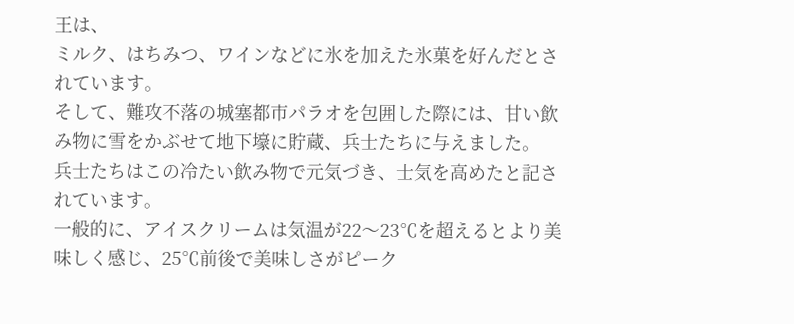王は、
ミルク、はちみつ、ワインなどに氷を加えた氷菓を好んだとされています。
そして、難攻不落の城塞都市パラオを包囲した際には、甘い飲み物に雪をかぶせて地下壕に貯蔵、兵士たちに与えました。
兵士たちはこの冷たい飲み物で元気づき、士気を高めたと記されています。
一般的に、アイスクリームは気温が22〜23℃を超えるとより美味しく感じ、25℃前後で美味しさがピーク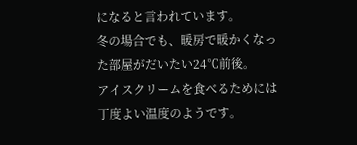になると言われています。
冬の場合でも、暖房で暖かくなった部屋がだいたい24℃前後。
アイスクリームを食べるためには丁度よい温度のようです。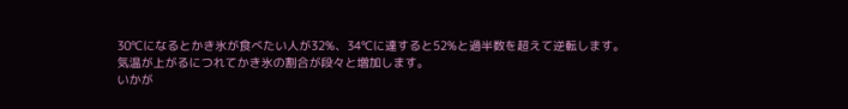30℃になるとかき氷が食べたい人が32%、34℃に達すると52%と過半数を超えて逆転します。
気温が上がるにつれてかき氷の割合が段々と増加します。
いかが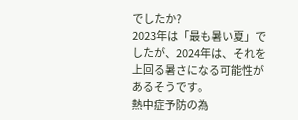でしたか?
2023年は「最も暑い夏」でしたが、2024年は、それを上回る暑さになる可能性があるそうです。
熱中症予防の為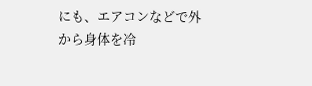にも、エアコンなどで外から身体を冷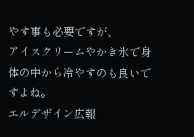やす事も必要ですが、
アイスクリームやかき氷で身体の中から冷やすのも良いですよね。
エルデザイン広報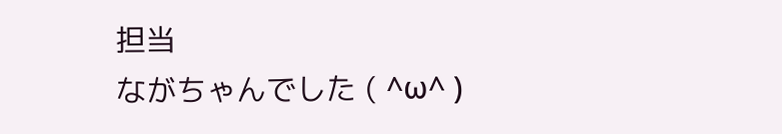担当
ながちゃんでした ( ^ω^ )